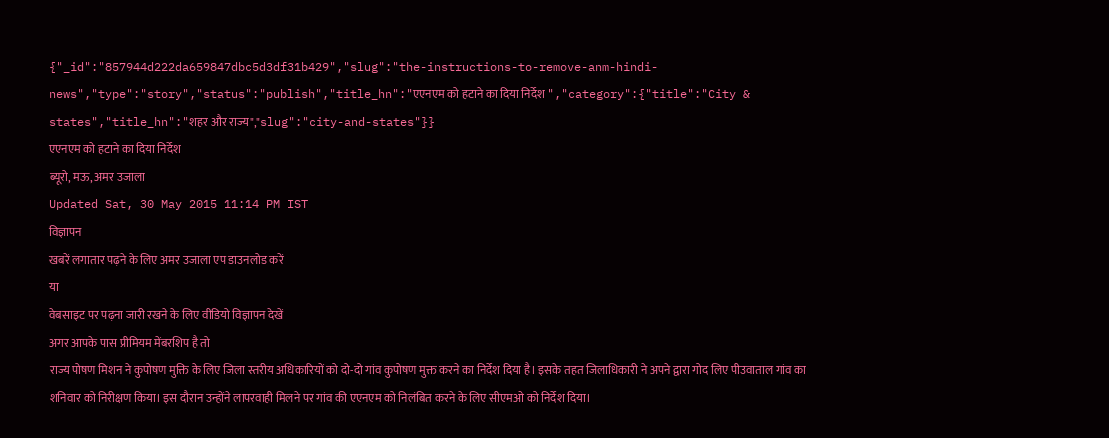{"_id":"857944d222da659847dbc5d3df31b429","slug":"the-instructions-to-remove-anm-hindi-news","type":"story","status":"publish","title_hn":"एएनएम को हटाने का दिया निर्देश ","category":{"title":"City & states","title_hn":"शहर और राज्य","slug":"city-and-states"}}
एएनएम को हटाने का दिया निर्देश
ब्यूरो, मऊ, अमर उजाला
Updated Sat, 30 May 2015 11:14 PM IST
विज्ञापन
खबरें लगातार पढ़ने के लिए अमर उजाला एप डाउनलोड करें
या
वेबसाइट पर पढ़ना जारी रखने के लिए वीडियो विज्ञापन देखें
अगर आपके पास प्रीमियम मेंबरशिप है तो
राज्य पोषण मिशन ने कुपोषण मुक्ति के लिए जिला स्तरीय अधिकारियों को दो-दो गांव कुपोषण मुक्त करने का निर्देश दिया है। इसके तहत जिलाधिकारी ने अपने द्वारा गोद लिए पीउवाताल गांव का शनिवार को निरीक्षण किया। इस दौरान उन्होंने लापरवाही मिलने पर गांव की एएनएम को निलंबित करने के लिए सीएमओ को निर्देश दिया।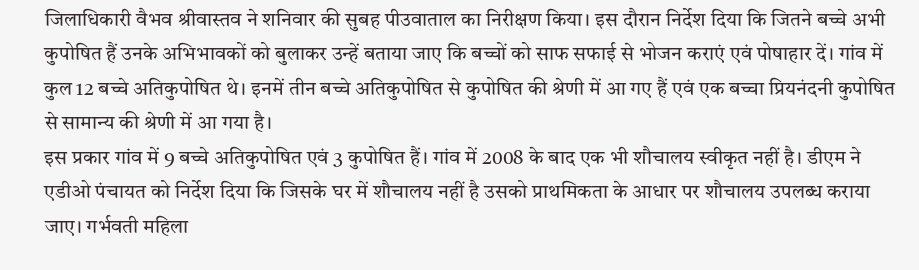जिलाधिकारी वैभव श्रीवास्तव ने शनिवार की सुबह पीउवाताल का निरीक्षण किया। इस दौरान निर्देश दिया कि जितने बच्चे अभी कुपोषित हैं उनके अभिभावकों को बुलाकर उन्हें बताया जाए कि बच्चों को साफ सफाई से भोजन कराएं एवं पोषाहार दें। गांव में कुल 12 बच्चे अतिकुपोषित थे। इनमें तीन बच्चे अतिकुपोषित से कुपोषित की श्रेणी में आ गए हैं एवं एक बच्चा प्रियनंदनी कुपोषित से सामान्य की श्रेणी में आ गया है।
इस प्रकार गांव में 9 बच्चे अतिकुपोषित एवं 3 कुपोषित हैं। गांव में 2008 के बाद एक भी शौचालय स्वीकृत नहीं है। डीएम ने एडीओ पंचायत को निर्देश दिया कि जिसके घर में शौचालय नहीं है उसको प्राथमिकता के आधार पर शौचालय उपलब्ध कराया जाए। गर्भवती महिला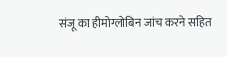संजू का हीमोग्लोबिन जांच करने सहित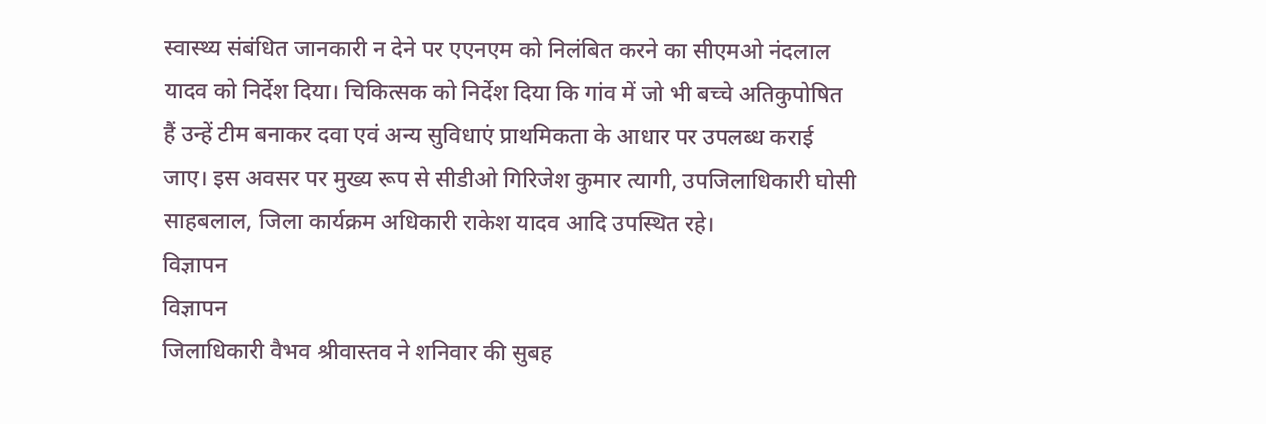स्वास्थ्य संबंधित जानकारी न देने पर एएनएम को निलंबित करने का सीएमओ नंदलाल यादव को निर्देश दिया। चिकित्सक को निर्देश दिया कि गांव में जो भी बच्चे अतिकुपोषित हैं उन्हें टीम बनाकर दवा एवं अन्य सुविधाएं प्राथमिकता के आधार पर उपलब्ध कराई जाए। इस अवसर पर मुख्य रूप से सीडीओ गिरिजेश कुमार त्यागी, उपजिलाधिकारी घोसी साहबलाल, जिला कार्यक्रम अधिकारी राकेश यादव आदि उपस्थित रहे।
विज्ञापन
विज्ञापन
जिलाधिकारी वैभव श्रीवास्तव ने शनिवार की सुबह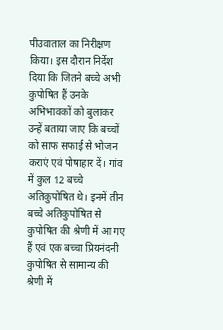पीउवाताल का निरीक्षण किया। इस दौरान निर्देश दिया कि जितने बच्चे अभी कुपोषित हैं उनके अभिभावकों को बुलाकर उन्हें बताया जाए कि बच्चों को साफ सफाई से भोजन कराएं एवं पोषाहार दें। गांव में कुल 12 बच्चे अतिकुपोषित थे। इनमें तीन बच्चे अतिकुपोषित से कुपोषित की श्रेणी में आ गए हैं एवं एक बच्चा प्रियनंदनी कुपोषित से सामान्य की श्रेणी में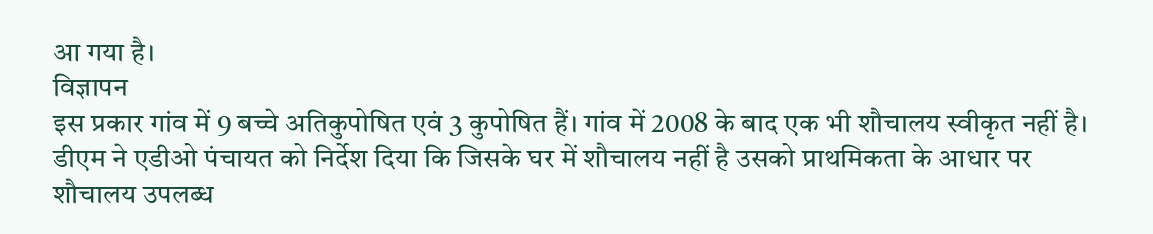आ गया है।
विज्ञापन
इस प्रकार गांव में 9 बच्चे अतिकुपोषित एवं 3 कुपोषित हैं। गांव में 2008 के बाद एक भी शौचालय स्वीकृत नहीं है। डीएम ने एडीओ पंचायत को निर्देश दिया कि जिसके घर में शौचालय नहीं है उसको प्राथमिकता के आधार पर शौचालय उपलब्ध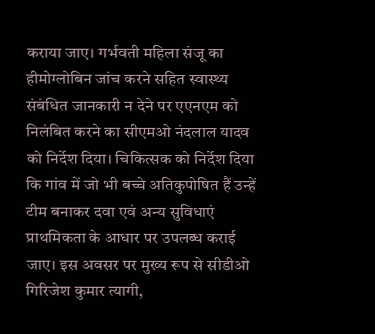कराया जाए। गर्भवती महिला संजू का हीमोग्लोबिन जांच करने सहित स्वास्थ्य संबंधित जानकारी न देने पर एएनएम को निलंबित करने का सीएमओ नंदलाल यादव को निर्देश दिया। चिकित्सक को निर्देश दिया कि गांव में जो भी बच्चे अतिकुपोषित हैं उन्हें टीम बनाकर दवा एवं अन्य सुविधाएं प्राथमिकता के आधार पर उपलब्ध कराई जाए। इस अवसर पर मुख्य रूप से सीडीओ गिरिजेश कुमार त्यागी,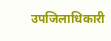उपजिलाधिकारी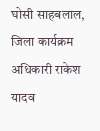घोसी साहबलाल, जिला कार्यक्रम अधिकारी राकेश यादव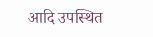आदि उपस्थित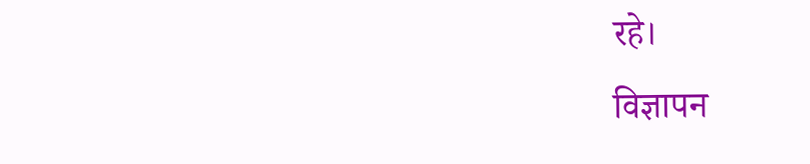रहे।
विज्ञापन